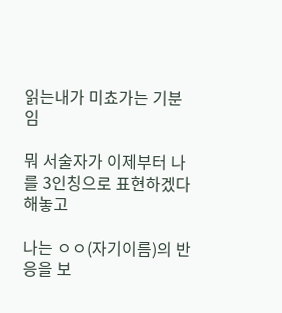읽는내가 미쵸가는 기분임

뭐 서술자가 이제부터 나를 3인칭으로 표현하겠다
해놓고

나는 ㅇㅇ(자기이름)의 반응을 보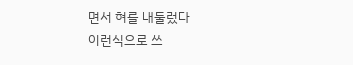면서 혀를 내둘렀다
이런식으로 쓰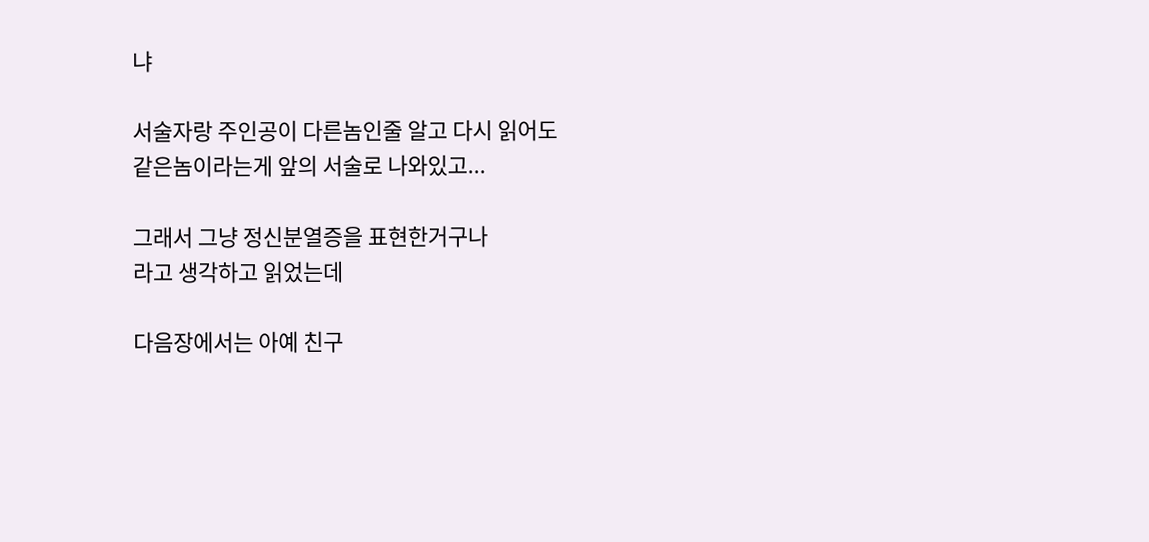냐

서술자랑 주인공이 다른놈인줄 알고 다시 읽어도
같은놈이라는게 앞의 서술로 나와있고...

그래서 그냥 정신분열증을 표현한거구나
라고 생각하고 읽었는데

다음장에서는 아예 친구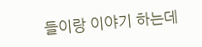들이랑 이야기 하는데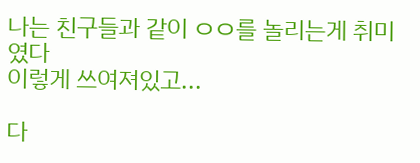나는 친구들과 같이 ㅇㅇ를 놀리는게 취미였다
이렇게 쓰여져있고...

다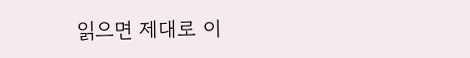읽으면 제대로 이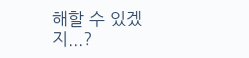해할 수 있겠지...?